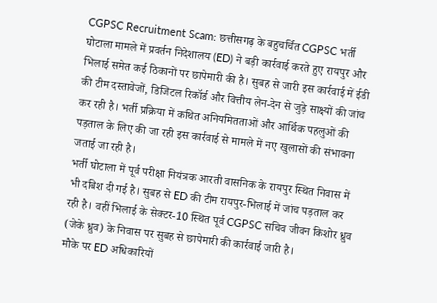CGPSC Recruitment Scam: छत्तीसगढ़ के बहुचर्चित CGPSC भर्ती घोटाला मामले में प्रवर्तन निदेशालय (ED) ने बड़ी कार्रवाई करते हुए रायपुर और भिलाई समेत कई ठिकानों पर छापेमारी की है। सुबह से जारी इस कार्रवाई में ईडी की टीम दस्तावेजों, डिजिटल रिकॉर्ड और वित्तीय लेन-देन से जुड़े साक्ष्यों की जांच कर रही है। भर्ती प्रक्रिया में कथित अनियमितताओं और आर्थिक पहलुओं की पड़ताल के लिए की जा रही इस कार्रवाई से मामले में नए खुलासों की संभावना जताई जा रही है।
भर्ती घोटाला में पूर्व परीक्षा नियंत्रक आरती वासनिक के रायपुर स्थित निवास में भी दबिश दी गई है। सुबह से ED की टीम रायपुर-भिलाई में जांच पड़ताल कर रही है। वहीं भिलाई के सेक्टर-10 स्थित पूर्व CGPSC सचिव जीवन किशोर ध्रुव (जेके ध्रुव) के निवास पर सुबह से छापेमारी की कार्रवाई जारी है।
मौके पर ED अधिकारियों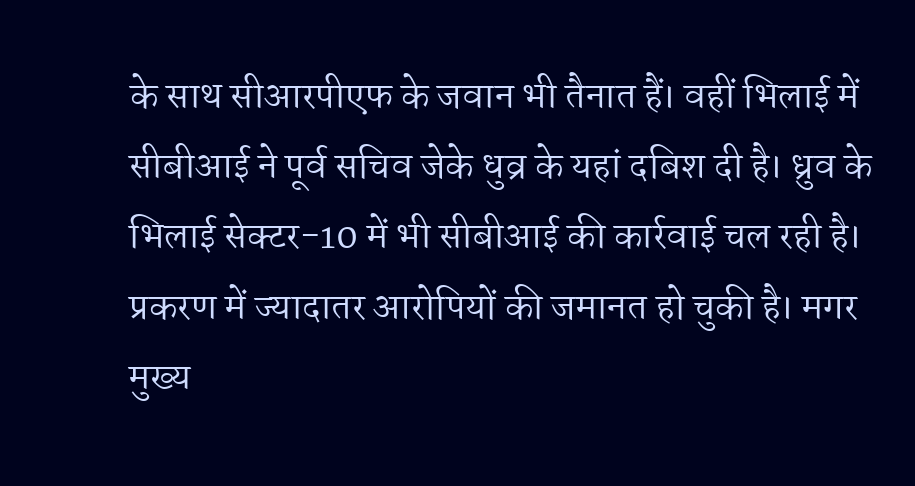के साथ सीआरपीएफ के जवान भी तैनात हैं। वहीं भिलाई में सीबीआई ने पूर्व सचिव जेके धुव्र के यहां दबिश दी है। ध्रुव के भिलाई सेक्टर-10 में भी सीबीआई की कार्रवाई चल रही है। प्रकरण में ज्यादातर आरोपियों की जमानत हो चुकी है। मगर मुख्य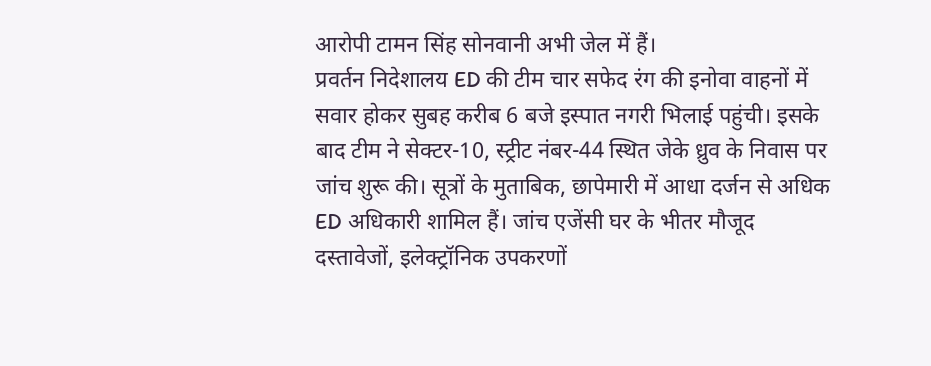आरोपी टामन सिंह सोनवानी अभी जेल में हैं।
प्रवर्तन निदेशालय ED की टीम चार सफेद रंग की इनोवा वाहनों में सवार होकर सुबह करीब 6 बजे इस्पात नगरी भिलाई पहुंची। इसके बाद टीम ने सेक्टर-10, स्ट्रीट नंबर-44 स्थित जेके ध्रुव के निवास पर जांच शुरू की। सूत्रों के मुताबिक, छापेमारी में आधा दर्जन से अधिक ED अधिकारी शामिल हैं। जांच एजेंसी घर के भीतर मौजूद दस्तावेजों, इलेक्ट्रॉनिक उपकरणों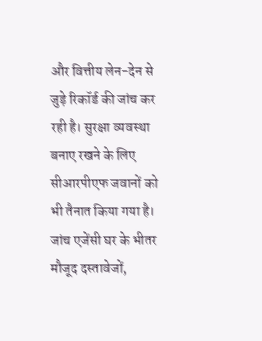और वित्तीय लेन-देन से जुड़े रिकॉर्ड की जांच कर रही है। सुरक्षा व्यवस्था बनाए रखने के लिए सीआरपीएफ जवानों को भी तैनात किया गया है।
जांच एजेंसी घर के भीतर मौजूद दस्तावेजों,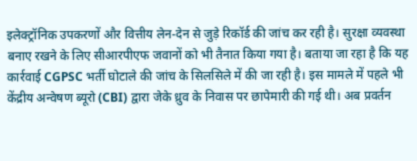इलेक्ट्रॉनिक उपकरणों और वित्तीय लेन-देन से जुड़े रिकॉर्ड की जांच कर रही है। सुरक्षा व्यवस्था बनाए रखने के लिए सीआरपीएफ जवानों को भी तैनात किया गया है। बताया जा रहा है कि यह कार्रवाई CGPSC भर्ती घोटाले की जांच के सिलसिले में की जा रही है। इस मामले में पहले भी केंद्रीय अन्वेषण ब्यूरो (CBI) द्वारा जेके ध्रुव के निवास पर छापेमारी की गई थी। अब प्रवर्तन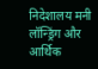निदेशालय मनी लॉन्ड्रिंग और आर्थिक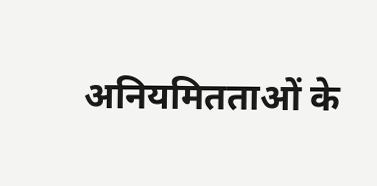अनियमितताओं के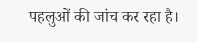पहलुओं की जांच कर रहा है।